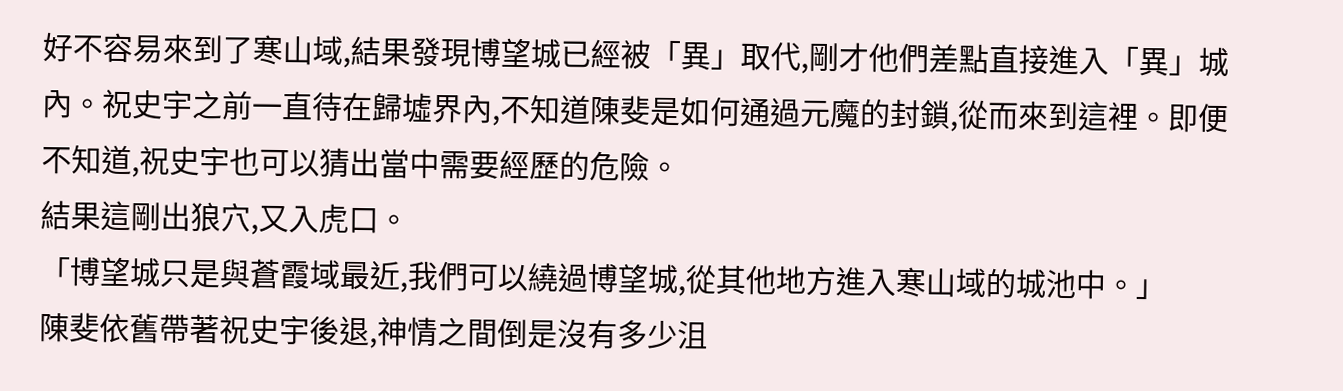好不容易來到了寒山域,結果發現博望城已經被「異」取代,剛才他們差點直接進入「異」城內。祝史宇之前一直待在歸墟界內,不知道陳斐是如何通過元魔的封鎖,從而來到這裡。即便不知道,祝史宇也可以猜出當中需要經歷的危險。
結果這剛出狼穴,又入虎口。
「博望城只是與蒼霞域最近,我們可以繞過博望城,從其他地方進入寒山域的城池中。」
陳斐依舊帶著祝史宇後退,神情之間倒是沒有多少沮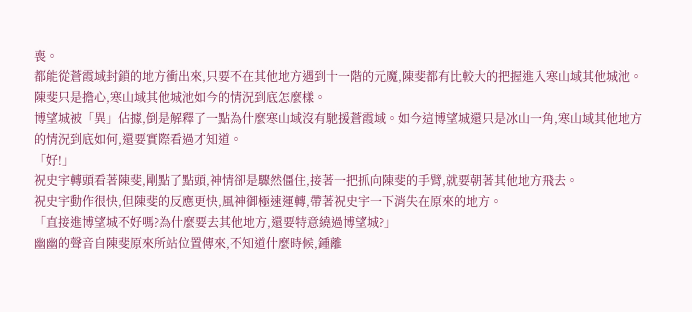喪。
都能從蒼霞域封鎖的地方衝出來,只要不在其他地方遇到十一階的元魔,陳斐都有比較大的把握進入寒山域其他城池。
陳斐只是擔心,寒山域其他城池如今的情況到底怎麼樣。
博望城被「異」佔據,倒是解釋了一點為什麼寒山域沒有馳援蒼霞域。如今這博望城還只是冰山一角,寒山域其他地方的情況到底如何,還要實際看過才知道。
「好!」
祝史宇轉頭看著陳斐,剛點了點頭,神情卻是驟然僵住,接著一把抓向陳斐的手臂,就要朝著其他地方飛去。
祝史宇動作很快,但陳斐的反應更快,風神御極速運轉,帶著祝史宇一下消失在原來的地方。
「直接進博望城不好嗎?為什麼要去其他地方,還要特意繞過博望城?」
幽幽的聲音自陳斐原來所站位置傳來,不知道什麼時候,鍾離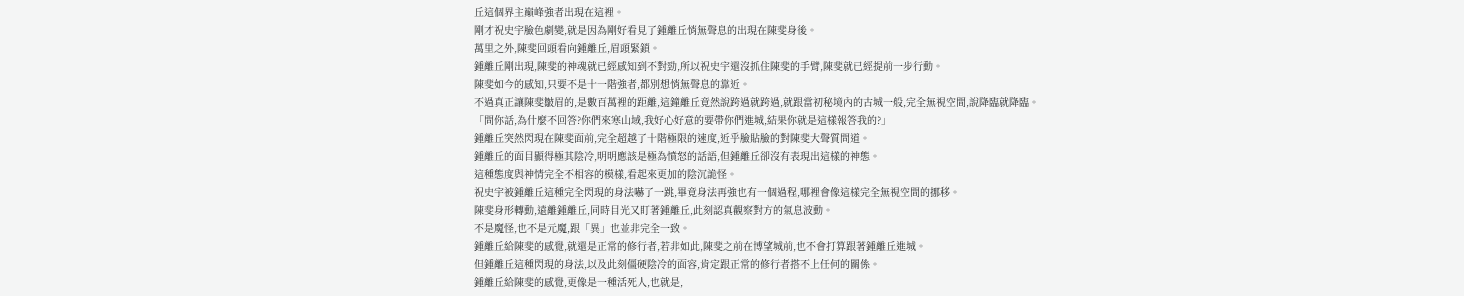丘這個界主巔峰強者出現在這裡。
剛才祝史宇臉色劇變,就是因為剛好看見了鍾離丘悄無聲息的出現在陳斐身後。
萬里之外,陳斐回頭看向鍾離丘,眉頭緊鎖。
鍾離丘剛出現,陳斐的神魂就已經感知到不對勁,所以祝史宇還沒抓住陳斐的手臂,陳斐就已經提前一步行動。
陳斐如今的感知,只要不是十一階強者,都別想悄無聲息的靠近。
不過真正讓陳斐皺眉的,是數百萬裡的距離,這鐘離丘竟然說跨過就跨過,就跟當初秘境內的古城一般,完全無視空間,說降臨就降臨。
「問你話,為什麼不回答?你們來寒山域,我好心好意的要帶你們進城,結果你就是這樣報答我的?」
鍾離丘突然閃現在陳斐面前,完全超越了十階極限的速度,近乎臉貼臉的對陳斐大聲質問道。
鍾離丘的面目顯得極其陰冷,明明應該是極為憤怒的話語,但鍾離丘卻沒有表現出這樣的神態。
這種態度與神情完全不相容的模樣,看起來更加的陰沉詭怪。
祝史宇被鍾離丘這種完全閃現的身法嚇了一跳,畢竟身法再強也有一個過程,哪裡會像這樣完全無視空間的挪移。
陳斐身形轉動,遠離鍾離丘,同時目光又盯著鍾離丘,此刻認真觀察對方的氣息波動。
不是魔怪,也不是元魔,跟「異」也並非完全一致。
鍾離丘給陳斐的感覺,就還是正常的修行者,若非如此,陳斐之前在博望城前,也不會打算跟著鍾離丘進城。
但鍾離丘這種閃現的身法,以及此刻僵硬陰冷的面容,肯定跟正常的修行者搭不上任何的關係。
鍾離丘給陳斐的感覺,更像是一種活死人,也就是,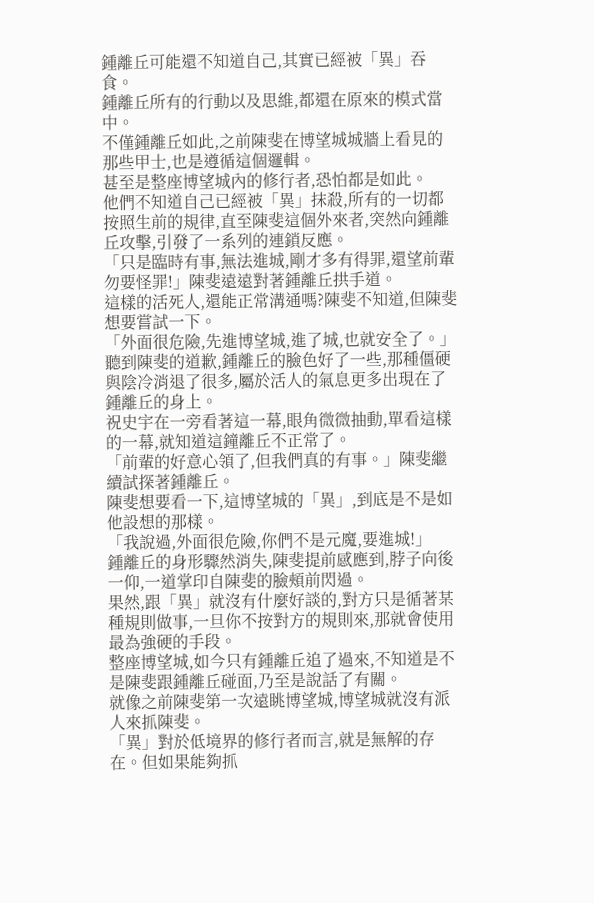鍾離丘可能還不知道自己,其實已經被「異」吞食。
鍾離丘所有的行動以及思維,都還在原來的模式當中。
不僅鍾離丘如此,之前陳斐在博望城城牆上看見的那些甲士,也是遵循這個邏輯。
甚至是整座博望城內的修行者,恐怕都是如此。
他們不知道自己已經被「異」抹殺,所有的一切都按照生前的規律,直至陳斐這個外來者,突然向鍾離丘攻擊,引發了一系列的連鎖反應。
「只是臨時有事,無法進城,剛才多有得罪,還望前輩勿要怪罪!」陳斐遠遠對著鍾離丘拱手道。
這樣的活死人,還能正常溝通嗎?陳斐不知道,但陳斐想要嘗試一下。
「外面很危險,先進博望城,進了城,也就安全了。」
聽到陳斐的道歉,鍾離丘的臉色好了一些,那種僵硬與陰冷消退了很多,屬於活人的氣息更多出現在了鍾離丘的身上。
祝史宇在一旁看著這一幕,眼角微微抽動,單看這樣的一幕,就知道這鐘離丘不正常了。
「前輩的好意心領了,但我們真的有事。」陳斐繼續試探著鍾離丘。
陳斐想要看一下,這博望城的「異」,到底是不是如他設想的那樣。
「我說過,外面很危險,你們不是元魔,要進城!」
鍾離丘的身形驟然消失,陳斐提前感應到,脖子向後一仰,一道掌印自陳斐的臉頰前閃過。
果然,跟「異」就沒有什麼好談的,對方只是循著某種規則做事,一旦你不按對方的規則來,那就會使用最為強硬的手段。
整座博望城,如今只有鍾離丘追了過來,不知道是不是陳斐跟鍾離丘碰面,乃至是說話了有關。
就像之前陳斐第一次遠眺博望城,博望城就沒有派人來抓陳斐。
「異」對於低境界的修行者而言,就是無解的存在。但如果能夠抓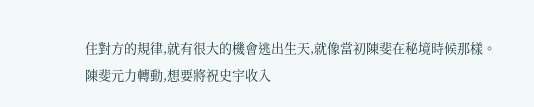住對方的規律,就有很大的機會逃出生天,就像當初陳斐在秘境時候那樣。
陳斐元力轉動,想要將祝史宇收入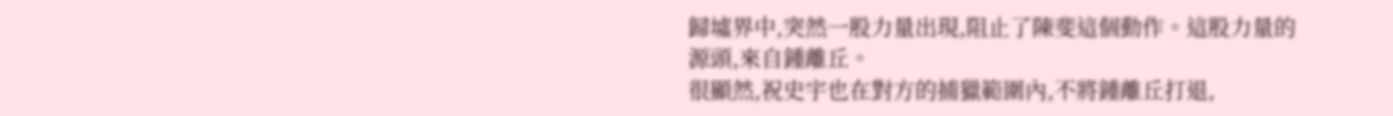歸墟界中,突然一股力量出現,阻止了陳斐這個動作。這股力量的源頭,來自鍾離丘。
很顯然,祝史宇也在對方的捕獵範圍內,不將鍾離丘打退,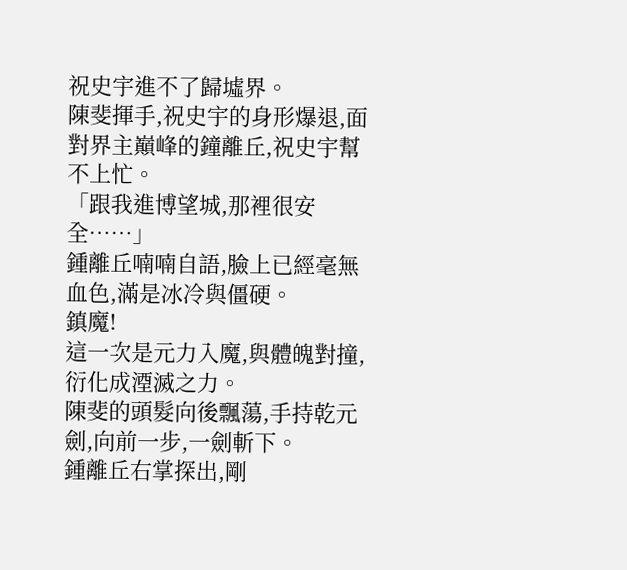祝史宇進不了歸墟界。
陳斐揮手,祝史宇的身形爆退,面對界主巔峰的鐘離丘,祝史宇幫不上忙。
「跟我進博望城,那裡很安全……」
鍾離丘喃喃自語,臉上已經毫無血色,滿是冰冷與僵硬。
鎮魔!
這一次是元力入魔,與體魄對撞,衍化成湮滅之力。
陳斐的頭髮向後飄蕩,手持乾元劍,向前一步,一劍斬下。
鍾離丘右掌探出,剛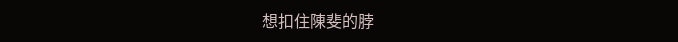想扣住陳斐的脖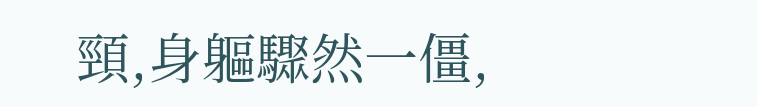頸,身軀驟然一僵,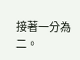接著一分為二。